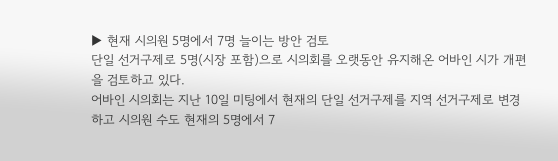▶ 현재 시의원 5명에서 7명 늘이는 방안 검토
단일 선거구제로 5명(시장 포함)으로 시의회를 오랫동안 유지해온 어바인 시가 개편을 검토하고 있다.
어바인 시의회는 지난 10일 미팅에서 현재의 단일 선거구제를 지역 선거구제로 변경하고 시의원 수도 현재의 5명에서 7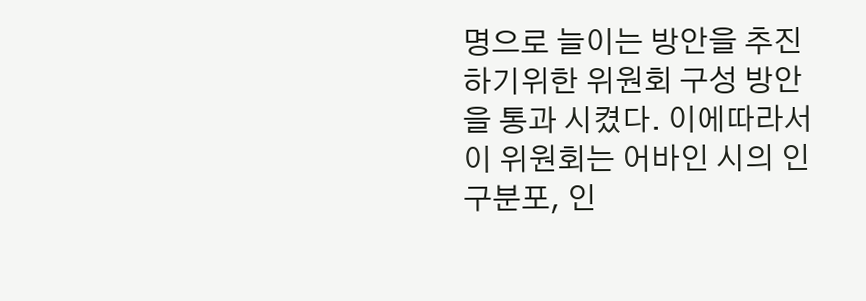명으로 늘이는 방안을 추진하기위한 위원회 구성 방안을 통과 시켰다. 이에따라서 이 위원회는 어바인 시의 인구분포, 인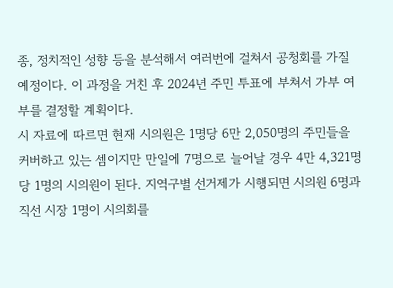종, 정치적인 성향 등을 분석해서 여러번에 걸쳐서 공청회를 가질 예정이다. 이 과정을 거친 후 2024년 주민 투표에 부쳐서 가부 여부를 결정할 계획이다.
시 자료에 따르면 현재 시의원은 1명당 6만 2,050명의 주민들을 커버하고 있는 셈이지만 만일에 7명으로 늘어날 경우 4만 4,321명당 1명의 시의원이 된다. 지역구별 선거제가 시행되면 시의원 6명과 직선 시장 1명이 시의회를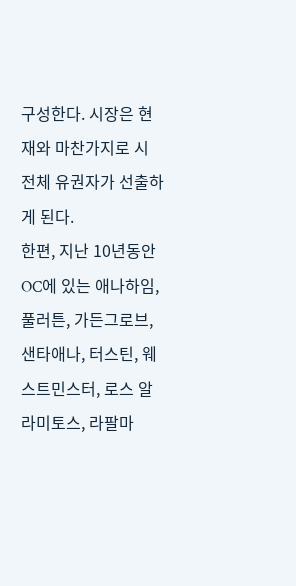구성한다. 시장은 현재와 마찬가지로 시 전체 유권자가 선출하게 된다.
한편, 지난 10년동안 OC에 있는 애나하임, 풀러튼, 가든그로브, 샌타애나, 터스틴, 웨스트민스터, 로스 알라미토스, 라팔마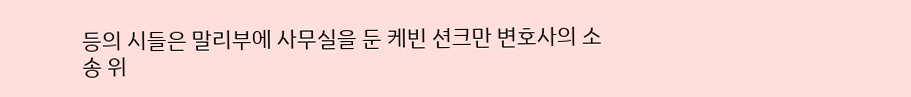등의 시들은 말리부에 사무실을 둔 케빈 션크만 변호사의 소송 위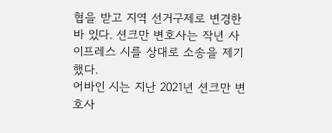협을 받고 지역 선거구제로 변경한 바 있다. 션크만 변호사는 작년 사이프레스 시를 상대로 소송을 제기했다.
어바인 시는 지난 2021년 션크만 변호사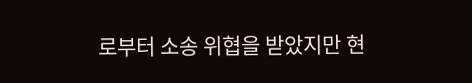로부터 소송 위협을 받았지만 현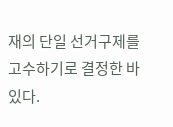재의 단일 선거구제를 고수하기로 결정한 바 있다.